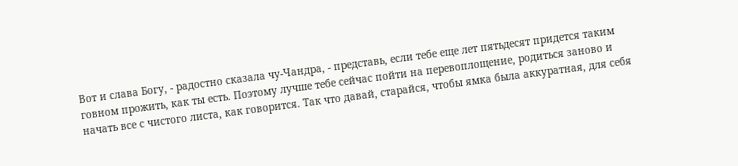Вот и слава Богу, - радостно сказала чу-Чандра, - представь, если тебе еще лет пятьдесят придется таким говном прожить, как ты есть. Поэтому лучше тебе сейчас пойти на перевоплощение, родиться заново и начать все с чистого листа, как говорится. Так что давай, старайся, чтобы ямка была аккуратная, для себя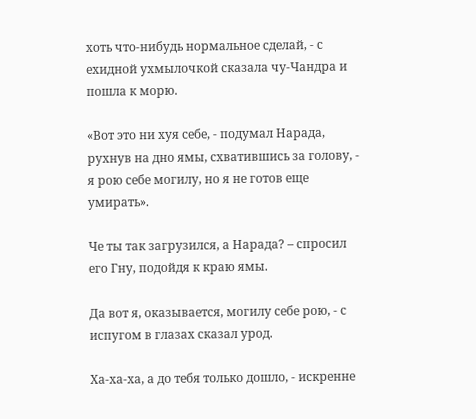хоть что-нибудь нормальное сделай, - с ехидной ухмылочкой сказала чу-Чандра и пошла к морю.

«Вот это ни хуя себе, - подумал Нарада, рухнув на дно ямы, схватившись за голову, - я рою себе могилу, но я не готов еще умирать».

Че ты так загрузился, а Нарада? – спросил его Гну, подойдя к краю ямы.

Да вот я, оказывается, могилу себе рою, - с испугом в глазах сказал урод.

Ха-ха-ха, а до тебя только дошло, - искренне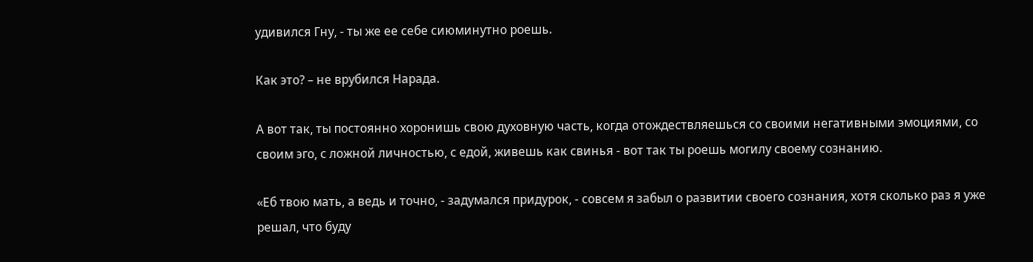удивился Гну, - ты же ее себе сиюминутно роешь.

Как это? – не врубился Нарада.

А вот так, ты постоянно хоронишь свою духовную часть, когда отождествляешься со своими негативными эмоциями, со своим эго, с ложной личностью, с едой, живешь как свинья - вот так ты роешь могилу своему сознанию.

«Еб твою мать, а ведь и точно, - задумался придурок, - совсем я забыл о развитии своего сознания, хотя сколько раз я уже решал, что буду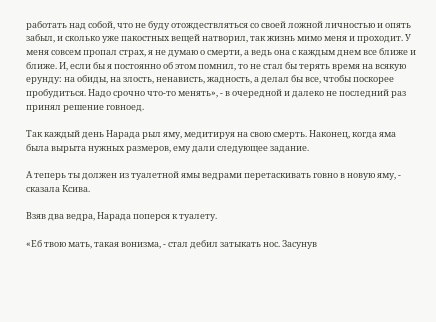работать над собой, что не буду отождествляться со своей ложной личностью и опять забыл, и сколько уже пакостных вещей натворил, так жизнь мимо меня и проходит. У меня совсем пропал страх, я не думаю о смерти, а ведь она с каждым днем все ближе и ближе. И, если бы я постоянно об этом помнил, то не стал бы терять время на всякую ерунду: на обиды, на злость, ненависть, жадность, а делал бы все, чтобы поскорее пробудиться. Надо срочно что-то менять», - в очередной и далеко не последний раз принял решение говноед.

Так каждый день Нарада рыл яму, медитируя на свою смерть. Наконец, когда яма была вырыта нужных размеров, ему дали следующее задание.

А теперь ты должен из туалетной ямы ведрами перетаскивать говно в новую яму, - сказала Ксива.

Взяв два ведра, Нарада поперся к туалету.

«Еб твою мать, такая вонизма, - стал дебил затыкать нос. Засунув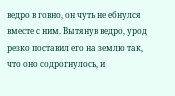ведро в говно, он чуть не ебнулся вместе с ним. Вытянув ведро, урод резко поставил его на землю так, что оно содрогнулось, и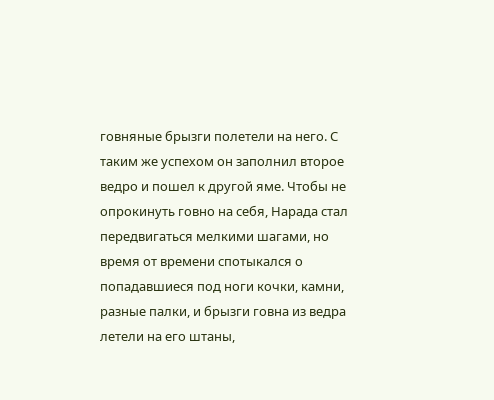говняные брызги полетели на него. С таким же успехом он заполнил второе ведро и пошел к другой яме. Чтобы не опрокинуть говно на себя, Нарада стал передвигаться мелкими шагами, но время от времени спотыкался о попадавшиеся под ноги кочки, камни, разные палки, и брызги говна из ведра летели на его штаны,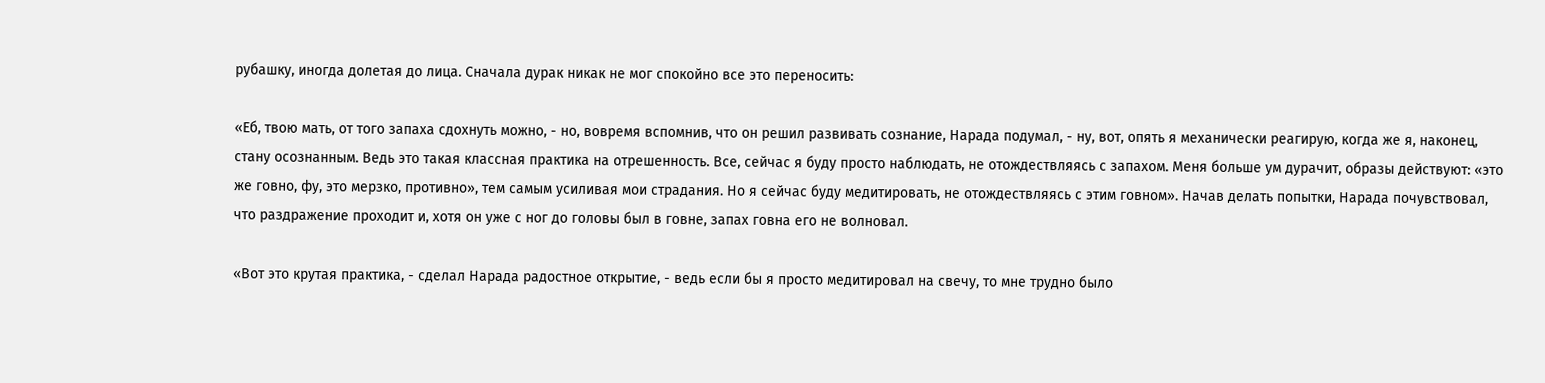рубашку, иногда долетая до лица. Сначала дурак никак не мог спокойно все это переносить:

«Еб, твою мать, от того запаха сдохнуть можно, - но, вовремя вспомнив, что он решил развивать сознание, Нарада подумал, - ну, вот, опять я механически реагирую, когда же я, наконец, стану осознанным. Ведь это такая классная практика на отрешенность. Все, сейчас я буду просто наблюдать, не отождествляясь с запахом. Меня больше ум дурачит, образы действуют: «это же говно, фу, это мерзко, противно», тем самым усиливая мои страдания. Но я сейчас буду медитировать, не отождествляясь с этим говном». Начав делать попытки, Нарада почувствовал, что раздражение проходит и, хотя он уже с ног до головы был в говне, запах говна его не волновал.

«Вот это крутая практика, - сделал Нарада радостное открытие, - ведь если бы я просто медитировал на свечу, то мне трудно было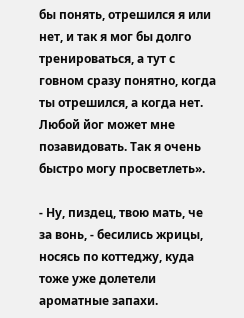бы понять, отрешился я или нет, и так я мог бы долго тренироваться, а тут с говном сразу понятно, когда ты отрешился, а когда нет. Любой йог может мне позавидовать. Так я очень быстро могу просветлеть».

- Ну, пиздец, твою мать, че за вонь, - бесились жрицы, носясь по коттеджу, куда тоже уже долетели ароматные запахи.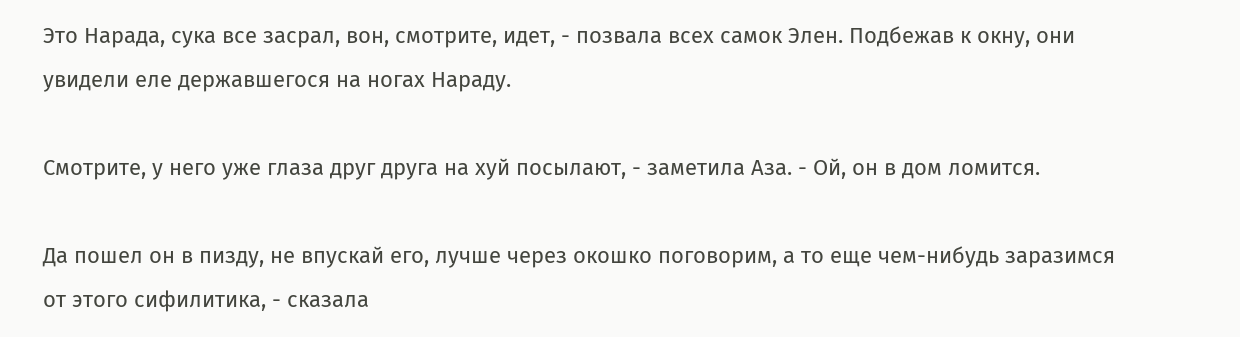Это Нарада, сука все засрал, вон, смотрите, идет, - позвала всех самок Элен. Подбежав к окну, они увидели еле державшегося на ногах Нараду.

Смотрите, у него уже глаза друг друга на хуй посылают, - заметила Аза. - Ой, он в дом ломится.

Да пошел он в пизду, не впускай его, лучше через окошко поговорим, а то еще чем-нибудь заразимся от этого сифилитика, - сказала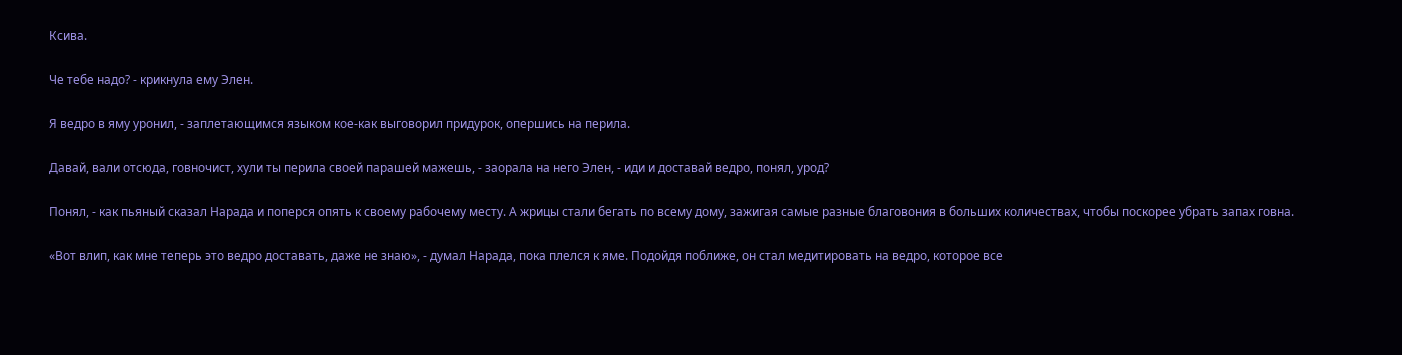Ксива.

Че тебе надо? - крикнула ему Элен.

Я ведро в яму уронил, - заплетающимся языком кое-как выговорил придурок, опершись на перила.

Давай, вали отсюда, говночист, хули ты перила своей парашей мажешь, - заорала на него Элен, - иди и доставай ведро, понял, урод?

Понял, - как пьяный сказал Нарада и поперся опять к своему рабочему месту. А жрицы стали бегать по всему дому, зажигая самые разные благовония в больших количествах, чтобы поскорее убрать запах говна.

«Вот влип, как мне теперь это ведро доставать, даже не знаю», - думал Нарада, пока плелся к яме. Подойдя поближе, он стал медитировать на ведро, которое все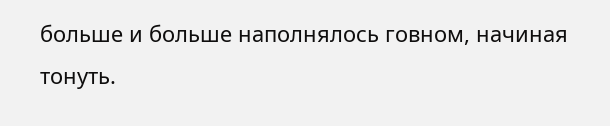больше и больше наполнялось говном, начиная тонуть.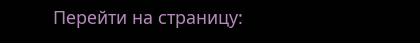Перейти на страницу: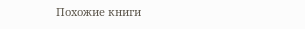Похожие книги